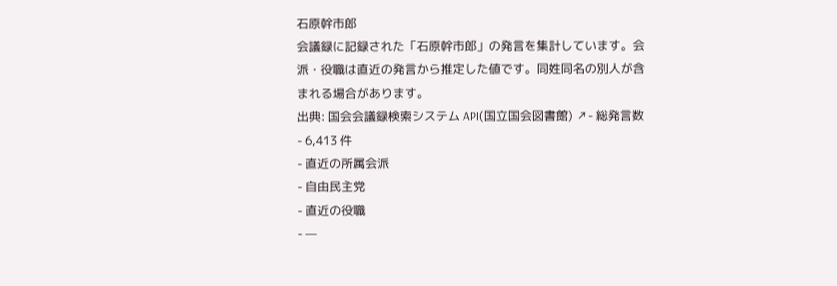石原幹市郎
会議録に記録された「石原幹市郎」の発言を集計しています。会派・役職は直近の発言から推定した値です。同姓同名の別人が含まれる場合があります。
出典: 国会会議録検索システム API(国立国会図書館) ↗- 総発言数
- 6,413 件
- 直近の所属会派
- 自由民主党
- 直近の役職
- —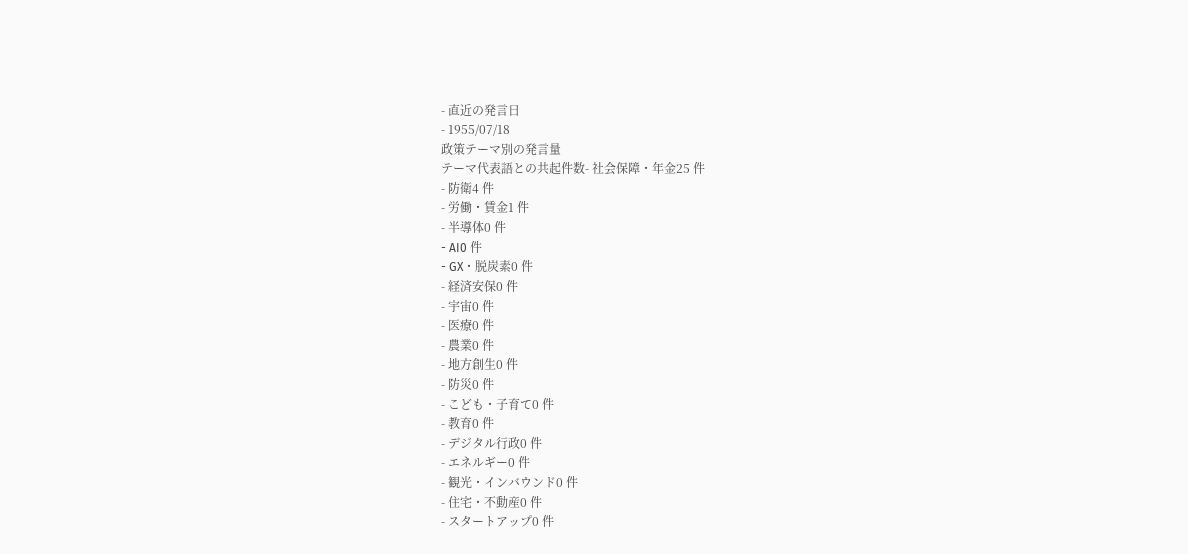- 直近の発言日
- 1955/07/18
政策テーマ別の発言量
テーマ代表語との共起件数- 社会保障・年金25 件
- 防衛4 件
- 労働・賃金1 件
- 半導体0 件
- AI0 件
- GX・脱炭素0 件
- 経済安保0 件
- 宇宙0 件
- 医療0 件
- 農業0 件
- 地方創生0 件
- 防災0 件
- こども・子育て0 件
- 教育0 件
- デジタル行政0 件
- エネルギー0 件
- 観光・インバウンド0 件
- 住宅・不動産0 件
- スタートアップ0 件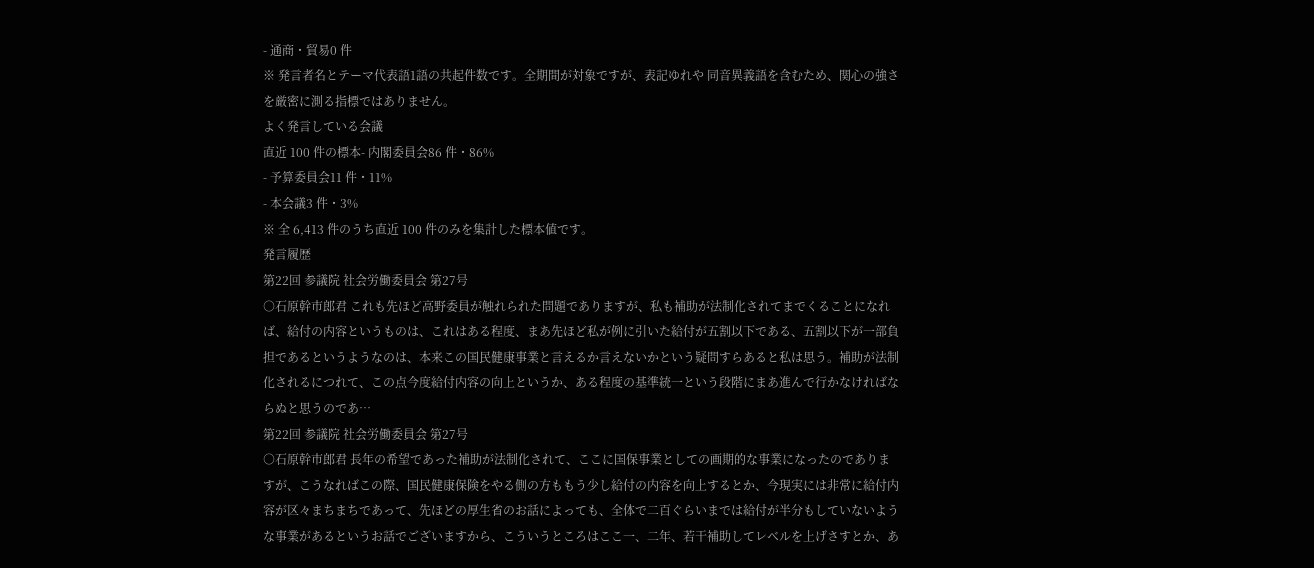- 通商・貿易0 件
※ 発言者名とテーマ代表語1語の共起件数です。全期間が対象ですが、表記ゆれや 同音異義語を含むため、関心の強さを厳密に測る指標ではありません。
よく発言している会議
直近 100 件の標本- 内閣委員会86 件・86%
- 予算委員会11 件・11%
- 本会議3 件・3%
※ 全 6,413 件のうち直近 100 件のみを集計した標本値です。
発言履歴
第22回 参議院 社会労働委員会 第27号
○石原幹市郎君 これも先ほど高野委員が触れられた問題でありますが、私も補助が法制化されてまでくることになれば、給付の内容というものは、これはある程度、まあ先ほど私が例に引いた給付が五割以下である、五割以下が一部負担であるというようなのは、本来この国民健康事業と言えるか言えないかという疑問すらあると私は思う。補助が法制化されるにつれて、この点今度給付内容の向上というか、ある程度の基準統一という段階にまあ進んで行かなければならぬと思うのであ…
第22回 参議院 社会労働委員会 第27号
○石原幹市郎君 長年の希望であった補助が法制化されて、ここに国保事業としての画期的な事業になったのでありますが、こうなればこの際、国民健康保険をやる側の方ももう少し給付の内容を向上するとか、今現実には非常に給付内容が区々まちまちであって、先ほどの厚生省のお話によっても、全体で二百ぐらいまでは給付が半分もしていないような事業があるというお話でございますから、こういうところはここ一、二年、若干補助してレベルを上げさすとか、あ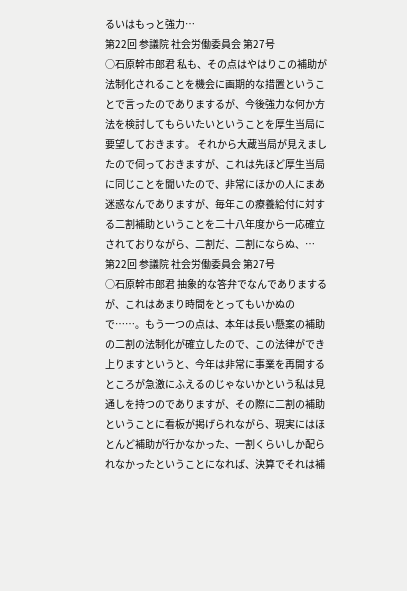るいはもっと強力…
第22回 参議院 社会労働委員会 第27号
○石原幹市郎君 私も、その点はやはりこの補助が法制化されることを機会に画期的な措置ということで言ったのでありまするが、今後強力な何か方法を検討してもらいたいということを厚生当局に要望しておきます。 それから大蔵当局が見えましたので伺っておきますが、これは先ほど厚生当局に同じことを聞いたので、非常にほかの人にまあ迷惑なんでありますが、毎年この療養給付に対する二割補助ということを二十八年度から一応確立されておりながら、二割だ、二割にならぬ、…
第22回 参議院 社会労働委員会 第27号
○石原幹市郎君 抽象的な答弁でなんでありまするが、これはあまり時間をとってもいかぬので……。もう一つの点は、本年は長い懸案の補助の二割の法制化が確立したので、この法律ができ上りますというと、今年は非常に事業を再開するところが急激にふえるのじゃないかという私は見通しを持つのでありますが、その際に二割の補助ということに看板が掲げられながら、現実にはほとんど補助が行かなかった、一割くらいしか配られなかったということになれば、決算でそれは補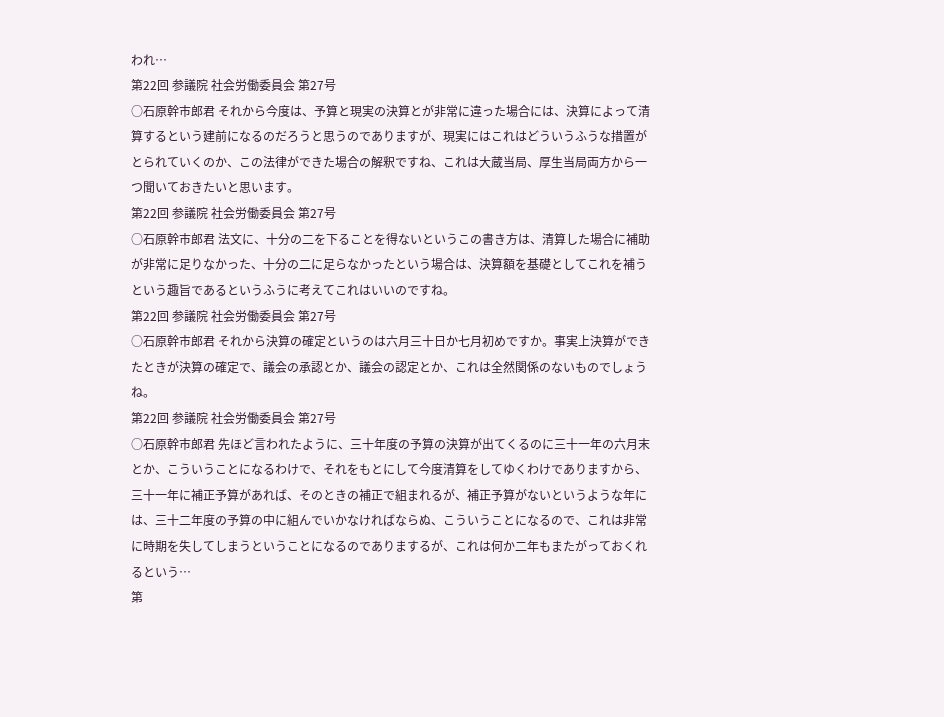われ…
第22回 参議院 社会労働委員会 第27号
○石原幹市郎君 それから今度は、予算と現実の決算とが非常に違った場合には、決算によって清算するという建前になるのだろうと思うのでありますが、現実にはこれはどういうふうな措置がとられていくのか、この法律ができた場合の解釈ですね、これは大蔵当局、厚生当局両方から一つ聞いておきたいと思います。
第22回 参議院 社会労働委員会 第27号
○石原幹市郎君 法文に、十分の二を下ることを得ないというこの書き方は、清算した場合に補助が非常に足りなかった、十分の二に足らなかったという場合は、決算額を基礎としてこれを補うという趣旨であるというふうに考えてこれはいいのですね。
第22回 参議院 社会労働委員会 第27号
○石原幹市郎君 それから決算の確定というのは六月三十日か七月初めですか。事実上決算ができたときが決算の確定で、議会の承認とか、議会の認定とか、これは全然関係のないものでしょうね。
第22回 参議院 社会労働委員会 第27号
○石原幹市郎君 先ほど言われたように、三十年度の予算の決算が出てくるのに三十一年の六月末とか、こういうことになるわけで、それをもとにして今度清算をしてゆくわけでありますから、三十一年に補正予算があれば、そのときの補正で組まれるが、補正予算がないというような年には、三十二年度の予算の中に組んでいかなければならぬ、こういうことになるので、これは非常に時期を失してしまうということになるのでありまするが、これは何か二年もまたがっておくれるという…
第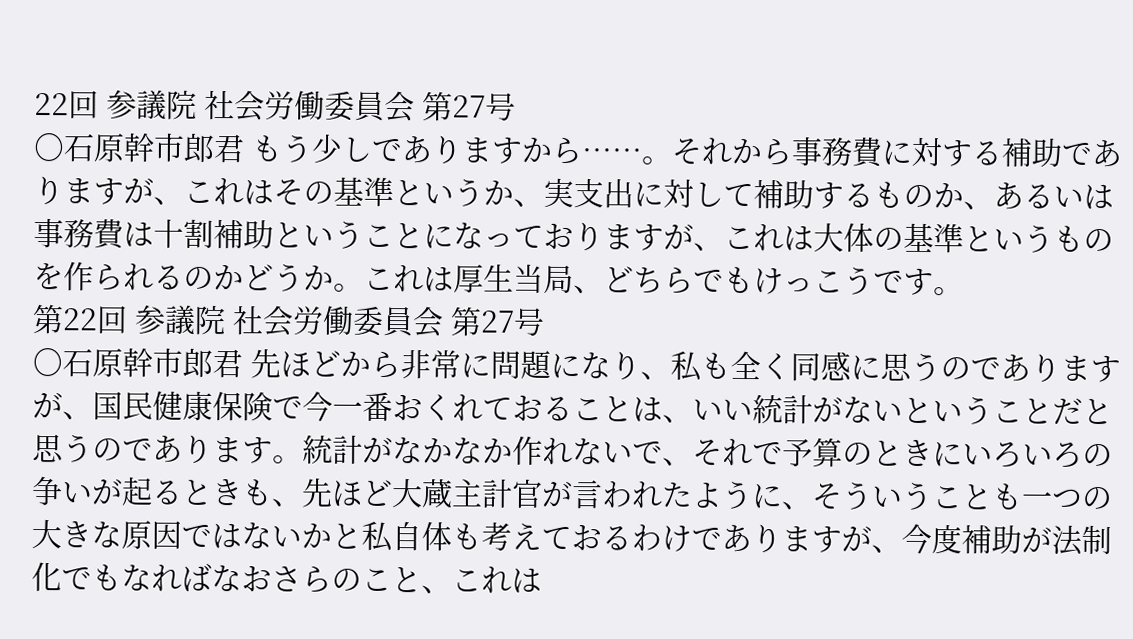22回 参議院 社会労働委員会 第27号
○石原幹市郎君 もう少しでありますから……。それから事務費に対する補助でありますが、これはその基準というか、実支出に対して補助するものか、あるいは事務費は十割補助ということになっておりますが、これは大体の基準というものを作られるのかどうか。これは厚生当局、どちらでもけっこうです。
第22回 参議院 社会労働委員会 第27号
○石原幹市郎君 先ほどから非常に問題になり、私も全く同感に思うのでありますが、国民健康保険で今一番おくれておることは、いい統計がないということだと思うのであります。統計がなかなか作れないで、それで予算のときにいろいろの争いが起るときも、先ほど大蔵主計官が言われたように、そういうことも一つの大きな原因ではないかと私自体も考えておるわけでありますが、今度補助が法制化でもなればなおさらのこと、これは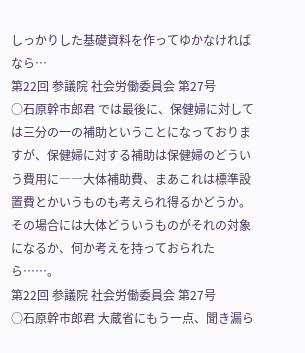しっかりした基礎資料を作ってゆかなければなら…
第22回 参議院 社会労働委員会 第27号
○石原幹市郎君 では最後に、保健婦に対しては三分の一の補助ということになっておりますが、保健婦に対する補助は保健婦のどういう費用に――大体補助費、まあこれは標準設置費とかいうものも考えられ得るかどうか。その場合には大体どういうものがそれの対象になるか、何か考えを持っておられたら……。
第22回 参議院 社会労働委員会 第27号
○石原幹市郎君 大蔵省にもう一点、聞き漏ら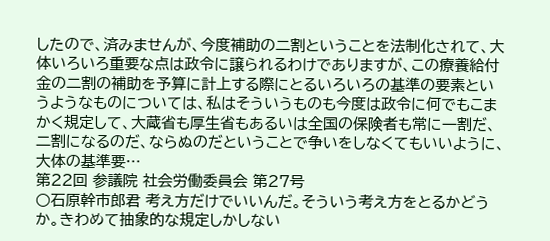したので、済みませんが、今度補助の二割ということを法制化されて、大体いろいろ重要な点は政令に譲られるわけでありますが、この療養給付金の二割の補助を予算に計上する際にとるいろいろの基準の要素というようなものについては、私はそういうものも今度は政令に何でもこまかく規定して、大蔵省も厚生省もあるいは全国の保険者も常に一割だ、二割になるのだ、ならぬのだということで争いをしなくてもいいように、大体の基準要…
第22回 参議院 社会労働委員会 第27号
○石原幹市郎君 考え方だけでいいんだ。そういう考え方をとるかどうか。きわめて抽象的な規定しかしない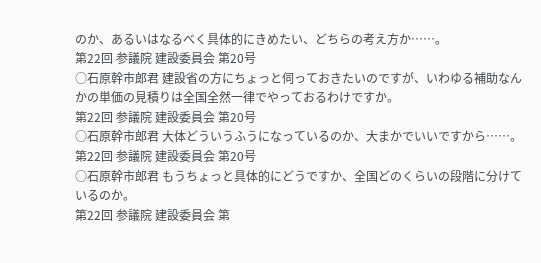のか、あるいはなるべく具体的にきめたい、どちらの考え方か……。
第22回 参議院 建設委員会 第20号
○石原幹市郎君 建設省の方にちょっと伺っておきたいのですが、いわゆる補助なんかの単価の見積りは全国全然一律でやっておるわけですか。
第22回 参議院 建設委員会 第20号
○石原幹市郎君 大体どういうふうになっているのか、大まかでいいですから……。
第22回 参議院 建設委員会 第20号
○石原幹市郎君 もうちょっと具体的にどうですか、全国どのくらいの段階に分けているのか。
第22回 参議院 建設委員会 第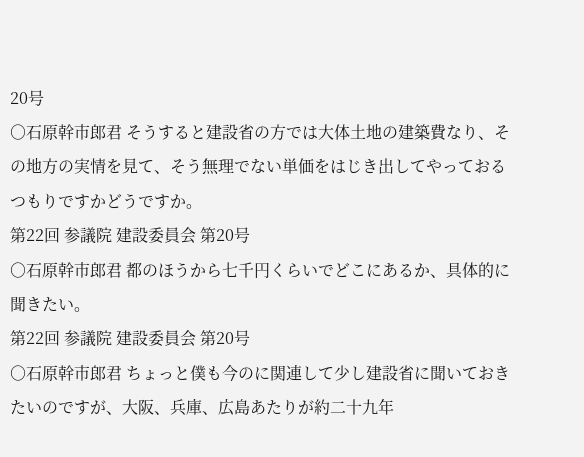20号
○石原幹市郎君 そうすると建設省の方では大体土地の建築費なり、その地方の実情を見て、そう無理でない単価をはじき出してやっておるつもりですかどうですか。
第22回 参議院 建設委員会 第20号
○石原幹市郎君 都のほうから七千円くらいでどこにあるか、具体的に聞きたい。
第22回 参議院 建設委員会 第20号
○石原幹市郎君 ちょっと僕も今のに関連して少し建設省に聞いておきたいのですが、大阪、兵庫、広島あたりが約二十九年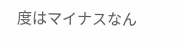度はマイナスなん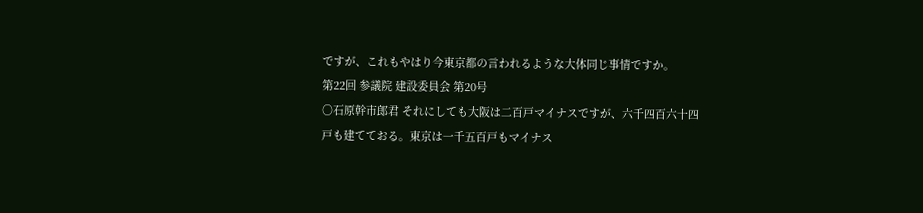ですが、これもやはり今東京都の言われるような大体同じ事情ですか。
第22回 参議院 建設委員会 第20号
○石原幹市郎君 それにしても大阪は二百戸マイナスですが、六千四百六十四戸も建てておる。東京は一千五百戸もマイナス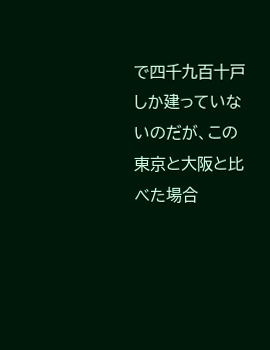で四千九百十戸しか建っていないのだが、この東京と大阪と比べた場合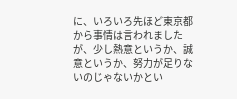に、いろいろ先ほど東京都から事情は言われましたが、少し熱意というか、誠意というか、努力が足りないのじゃないかとい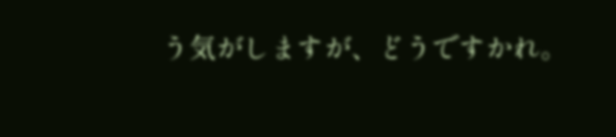う気がしますが、どうですかれ。